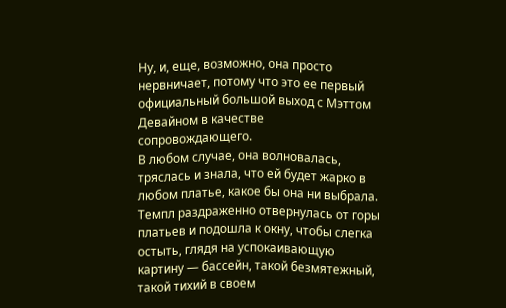Ну, и, еще, возможно, она просто нервничает, потому что это ее первый официальный большой выход с Мэттом Девайном в качестве сопровождающего.
В любом случае, она волновалась, тряслась и знала, что ей будет жарко в любом платье, какое бы она ни выбрала.
Темпл раздраженно отвернулась от горы платьев и подошла к окну, чтобы слегка остыть, глядя на успокаивающую картину — бассейн, такой безмятежный, такой тихий в своем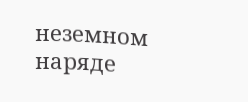неземном наряде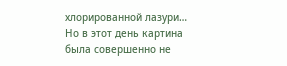хлорированной лазури…
Но в этот день картина была совершенно не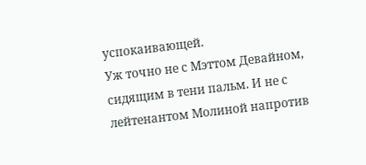успокаивающей.
Уж точно не с Мэттом Девайном, сидящим в тени пальм. И не с лейтенантом Молиной напротив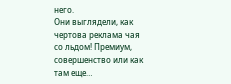него.
Они выглядели, как чертова реклама чая со льдом! Премиум, совершенство или как там еще…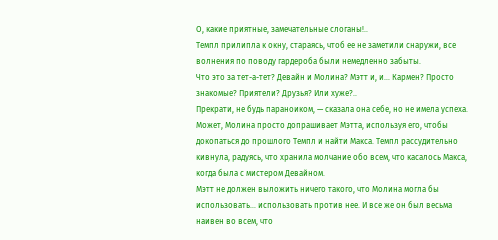О, какие приятные, замечательные слоганы!..
Темпл прилипла к окну, стараясь, чтоб ее не заметили снаружи, все волнения по поводу гардероба были немедленно забыты.
Что это за тет-а-тет? Девайн и Молина? Мэтт и, и… Кармен? Просто знакомые? Приятели? Друзья? Или хуже?..
Прекрати, не будь параноиком, — сказала она себе, но не имела успеха.
Может, Молина просто допрашивает Мэтта, используя его, чтобы докопаться до прошлого Темпл и найти Макса. Темпл рассудительно кивнула, радуясь, что хранила молчание обо всем, что касалось Макса, когда была с мистером Девайном.
Мэтт не должен выложить ничего такого, что Молина могла бы использовать… использовать против нее. И все же он был весьма наивен во всем, что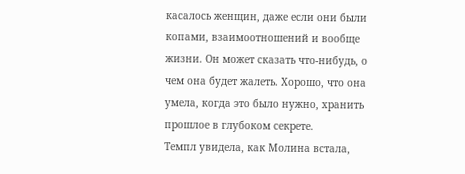касалось женщин, даже если они были копами, взаимоотношений и вообще жизни. Он может сказать что-нибудь, о чем она будет жалеть. Хорошо, что она умела, когда это было нужно, хранить прошлое в глубоком секрете.
Темпл увидела, как Молина встала,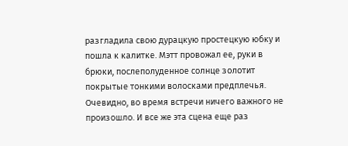разгладила свою дурацкую простецкую юбку и пошла к калитке. Мэтт провожал ее, руки в брюки, послеполуденное солнце золотит покрытые тонкими волосками предплечья.
Очевидно, во время встречи ничего важного не произошло. И все же эта сцена еще раз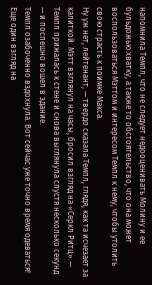напомнила Темпл, что не следует недооценивать Молину и ее бульдожью хватку, а также то обстоятельство, что она может воспользоваться Мэттом и интересом Темпл к нему, чтобы утолить свою страсть к поимке Макса.
Ну уж нет, лейтенант, — твердо сказала Темпл, глядя, как та исчезает за калиткой. Мэтт взглянул на часы, бросил взгляд на «Серкл Ритц» — Темпл прижалась к стене и снова выглянула спустя несколько секунд — и поспешно вошел в здание.
Темпл озабоченно вздохнула. Вот сейчас уже точно время одеваться! Еще один взгляд на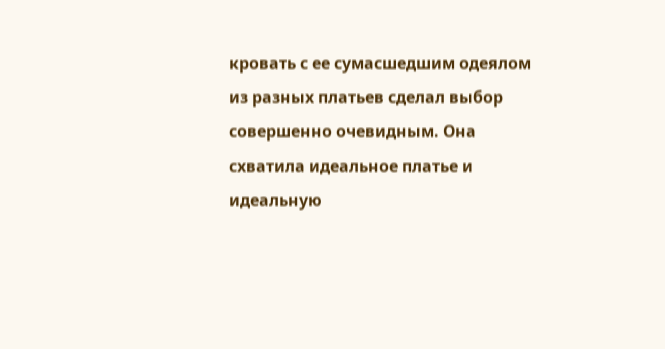кровать с ее сумасшедшим одеялом из разных платьев сделал выбор совершенно очевидным. Она схватила идеальное платье и идеальную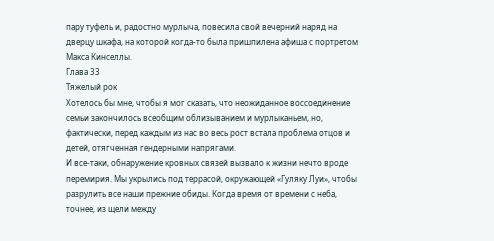пару туфель и, радостно мурлыча, повесила свой вечерний наряд на дверцу шкафа, на которой когда-то была пришпилена афиша с портретом Макса Кинселлы.
Глава 33
Тяжелый рок
Хотелось бы мне, чтобы я мог сказать, что неожиданное воссоединение семьи закончилось всеобщим облизыванием и мурлыканьем, но, фактически, перед каждым из нас во весь рост встала проблема отцов и детей, отягченная гендерными напрягами.
И все-таки, обнаружение кровных связей вызвало к жизни нечто вроде перемирия. Мы укрылись под террасой, окружающей «Гуляку Луи», чтобы разрулить все наши прежние обиды. Когда время от времени с неба, точнее, из щели между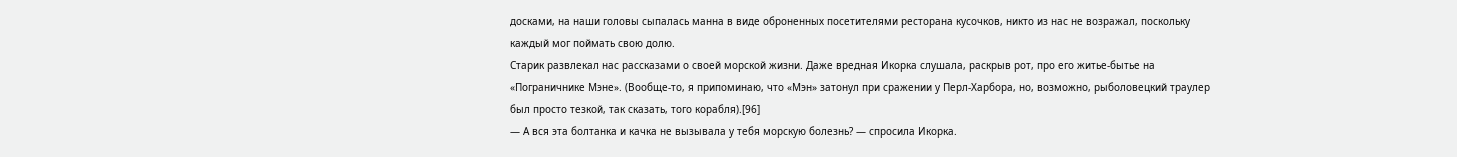досками, на наши головы сыпалась манна в виде оброненных посетителями ресторана кусочков, никто из нас не возражал, поскольку каждый мог поймать свою долю.
Старик развлекал нас рассказами о своей морской жизни. Даже вредная Икорка слушала, раскрыв рот, про его житье-бытье на «Пограничнике Мэне». (Вообще-то, я припоминаю, что «Мэн» затонул при сражении у Перл-Харбора, но, возможно, рыболовецкий траулер был просто тезкой, так сказать, того корабля).[96]
— А вся эта болтанка и качка не вызывала у тебя морскую болезнь? — спросила Икорка.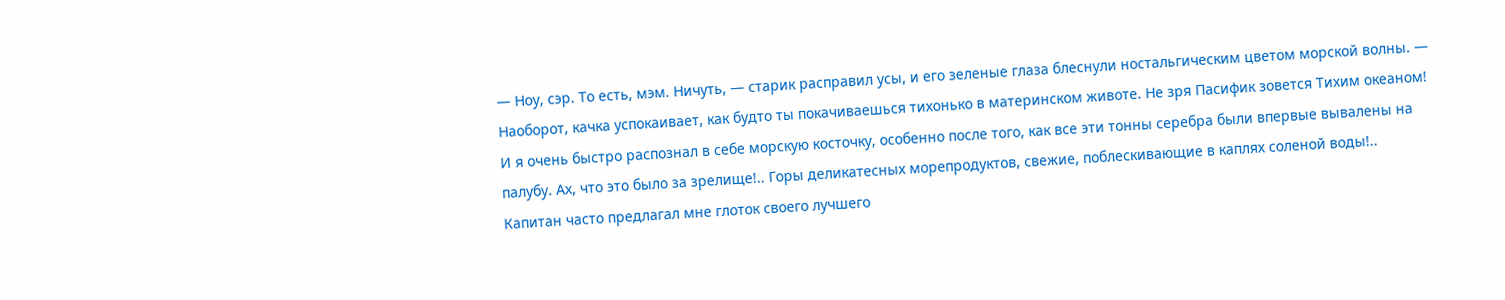— Ноу, сэр. То есть, мэм. Ничуть, — старик расправил усы, и его зеленые глаза блеснули ностальгическим цветом морской волны. — Наоборот, качка успокаивает, как будто ты покачиваешься тихонько в материнском животе. Не зря Пасифик зовется Тихим океаном! И я очень быстро распознал в себе морскую косточку, особенно после того, как все эти тонны серебра были впервые вывалены на палубу. Ах, что это было за зрелище!.. Горы деликатесных морепродуктов, свежие, поблескивающие в каплях соленой воды!.. Капитан часто предлагал мне глоток своего лучшего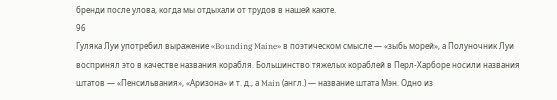бренди после улова, когда мы отдыхали от трудов в нашей каюте.
96
Гуляка Луи употребил выражение «Bounding Maine» в поэтическом смысле — «зыбь морей», а Полуночник Луи воспринял это в качестве названия корабля. Большинство тяжелых кораблей в Перл-Харборе носили названия штатов — «Пенсильвания», «Аризона» и т. д., а Main (англ.) — название штата Мэн. Одно из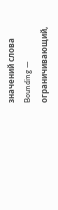значений слова Bounding — ограничивающий,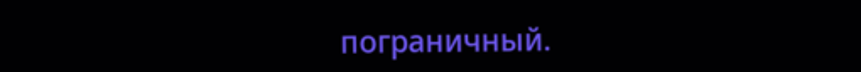пограничный.